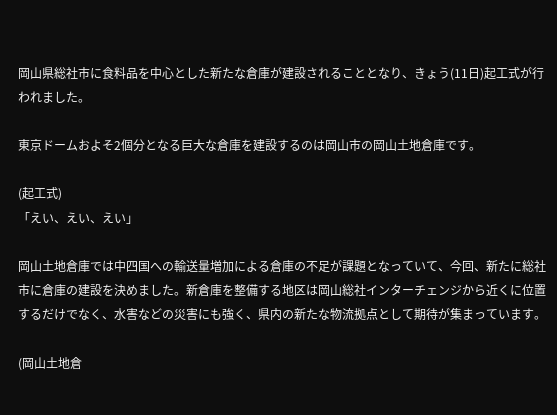岡山県総社市に食料品を中心とした新たな倉庫が建設されることとなり、きょう(11日)起工式が行われました。

東京ドームおよそ2個分となる巨大な倉庫を建設するのは岡山市の岡山土地倉庫です。

(起工式)
「えい、えい、えい」

岡山土地倉庫では中四国への輸送量増加による倉庫の不足が課題となっていて、今回、新たに総社市に倉庫の建設を決めました。新倉庫を整備する地区は岡山総社インターチェンジから近くに位置するだけでなく、水害などの災害にも強く、県内の新たな物流拠点として期待が集まっています。

(岡山土地倉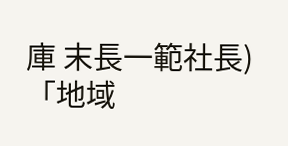庫 末長一範社長)
「地域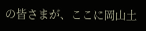の皆さまが、ここに岡山土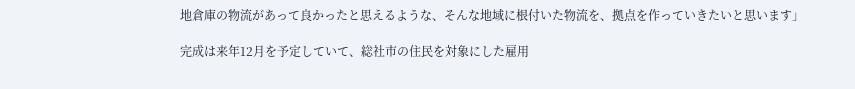地倉庫の物流があって良かったと思えるような、そんな地域に根付いた物流を、拠点を作っていきたいと思います」

完成は来年12月を予定していて、総社市の住民を対象にした雇用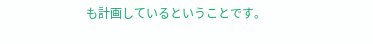も計画しているということです。